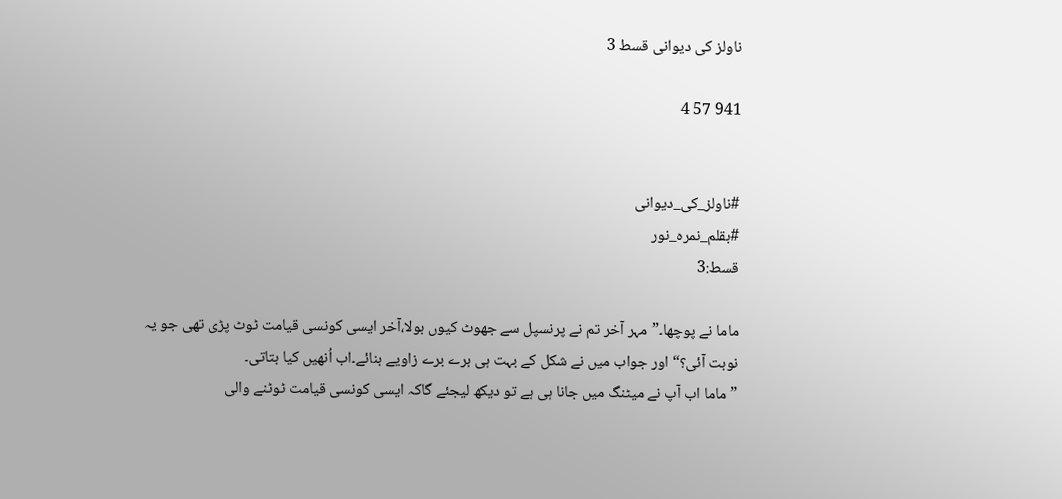ناولز کی دیوانی قسط 3

941 57 4


#ناولز_کی_دیوانی
#بقلم_نمرہ_نور
قسط:3

ماما نے پوچھا۔”مہر آخر تم نے پرنسپل سے جھوٹ کیوں بولا،آخر ایسی کونسی قیامت ٹوٹ پڑی تھی جو یہ نوبت آئی؟“ اور جواب میں نے شکل کے بہت ہی برے برے زاویے بنائے۔اب اُنھیں کیا بتاتی۔
”ماما اب آپ نے میٹنگ میں جانا ہی ہے تو دیکھ لیجئے گاکہ ایسی کونسی قیامت ٹوٹنے والی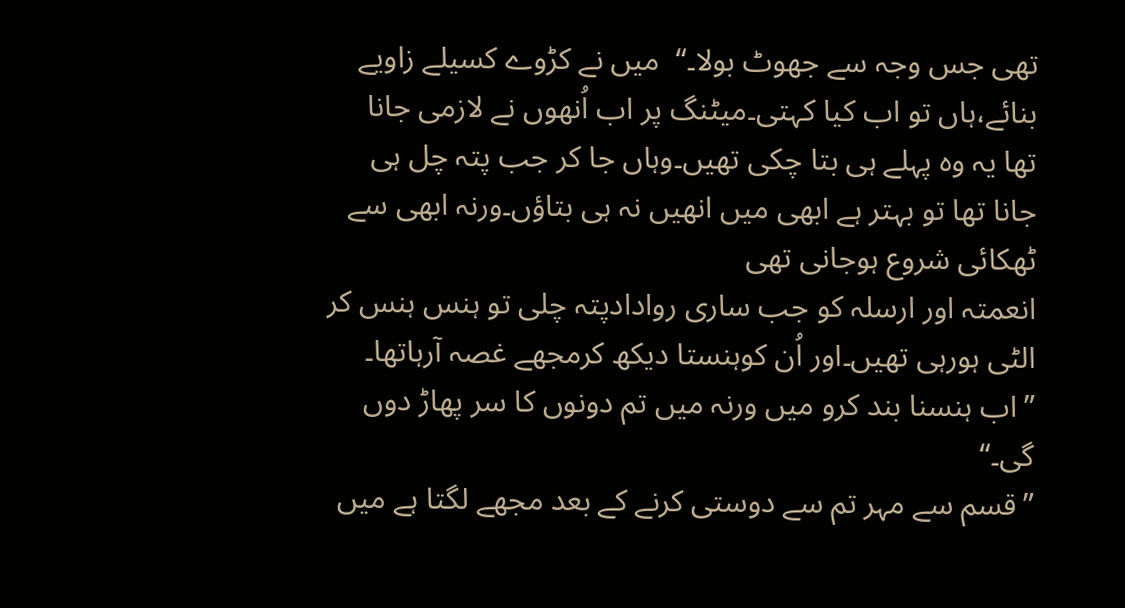تھی جس وجہ سے جھوٹ بولا۔“  میں نے کڑوے کسیلے زاویے بنائے،ہاں تو اب کیا کہتی۔میٹنگ پر اب اُنھوں نے لازمی جانا تھا یہ وہ پہلے ہی بتا چکی تھیں۔وہاں جا کر جب پتہ چل ہی جانا تھا تو بہتر ہے ابھی میں انھیں نہ ہی بتاؤں۔ورنہ ابھی سے ٹھکائی شروع ہوجانی تھی
انعمتہ اور ارسلہ کو جب ساری روادادپتہ چلی تو ہنس ہنس کر الٹی ہورہی تھیں۔اور اُن کوہنستا دیکھ کرمجھے غصہ آرہاتھا۔
”اب ہنسنا بند کرو میں ورنہ میں تم دونوں کا سر پھاڑ دوں گی۔“
”قسم سے مہر تم سے دوستی کرنے کے بعد مجھے لگتا ہے میں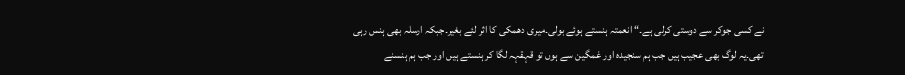نے کسی جوکر سے دوستی کرلی ہے۔“ انعمتہ ہنستے ہوئے بولی۔میری دھمکی کا اثر لئے بغیر۔جبکہ ارسلہ بھی ہنس رہی تھی۔یہ لوگ بھی عجیب ہیں جب ہم سنجیدہ اور غمگین سے ہوں تو قہقہہ لگا کر ہنستے ہیں اور جب ہم ہنسنے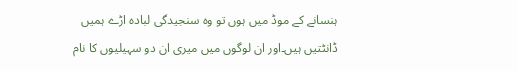ہنسانے کے موڈ میں ہوں تو وہ سنجیدگی لبادہ اڑے ہمیں ڈانٹتیں ہیں۔اور ان لوگوں میں میری ان دو سہیلیوں کا نام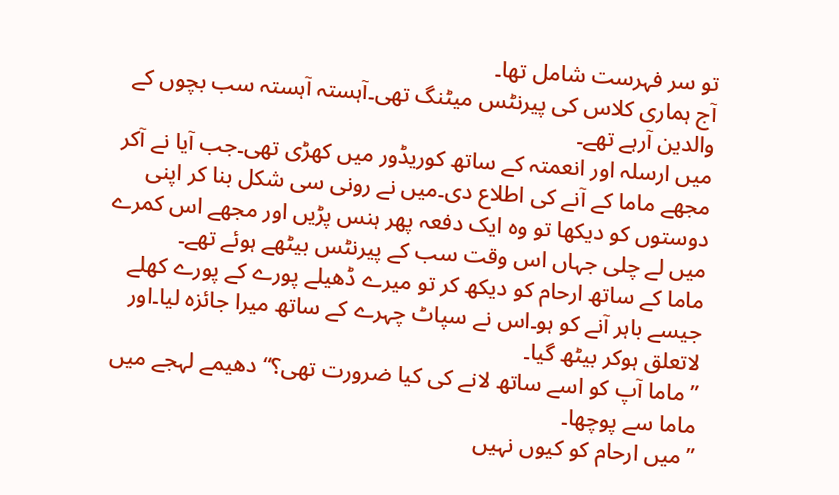تو سر فہرست شامل تھا۔
آج ہماری کلاس کی پیرنٹس میٹنگ تھی۔آہستہ آہستہ سب بچوں کے والدین آرہے تھے۔
میں ارسلہ اور انعمتہ کے ساتھ کوریڈور میں کھڑی تھی۔جب آیا نے آکر مجھے ماما کے آنے کی اطلاع دی۔میں نے رونی سی شکل بنا کر اپنی دوستوں کو دیکھا تو وہ ایک دفعہ پھر ہنس پڑیں اور مجھے اس کمرے میں لے چلی جہاں اس وقت سب کے پیرنٹس بیٹھے ہوئے تھے۔
ماما کے ساتھ ارحام کو دیکھ کر تو میرے ڈھیلے پورے کے پورے کھلے جیسے باہر آنے کو ہو۔اس نے سپاٹ چہرے کے ساتھ میرا جائزہ لیا۔اور لاتعلق ہوکر بیٹھ گیا۔
”ماما آپ کو اسے ساتھ لانے کی کیا ضرورت تھی؟“ دھیمے لہجے میں ماما سے پوچھا۔
”میں ارحام کو کیوں نہیں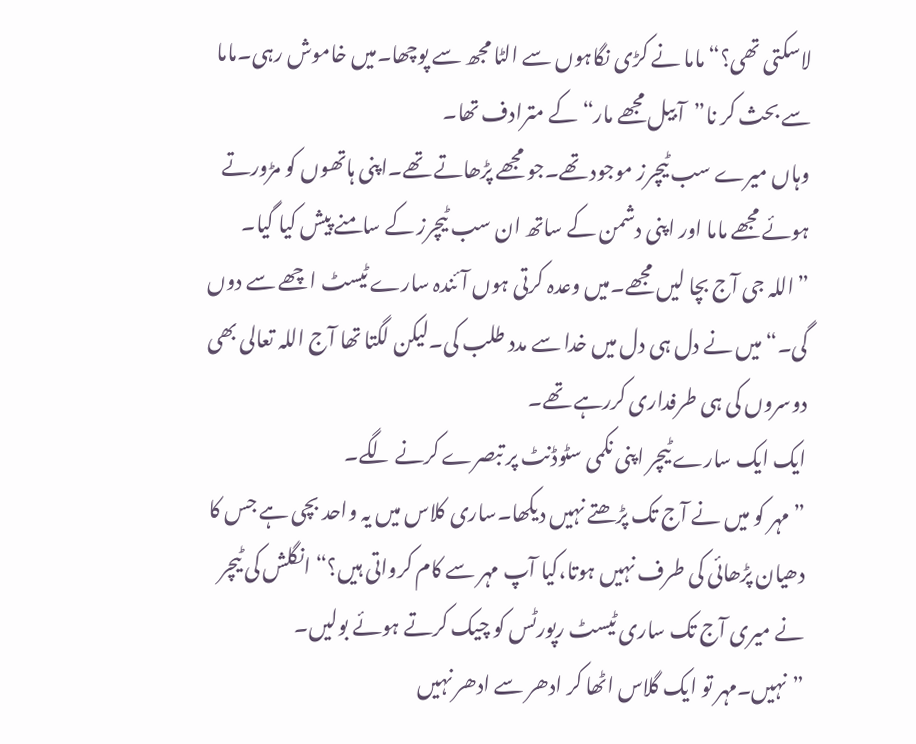لاسکتی تھی؟“ ماما نے کڑی نگاہوں سے الٹا مجھ سے پوچھا۔میں خاموش رہی۔ماما سے بحث کر نا”آ بیل مجھے مار“ کے مترادف تھا۔
وہاں میرے سب ٹیچرز موجود تھے۔جو مجھے پڑھاتے تھے۔اپنی ہاتھوں کو مڑورتے ہوئے مجھے ماما اور اپنی دشمن کے ساتھ ان سب ٹیچرز کے سامنے پیش کیا گیا۔
”اللہ جی آج بچا لیں مجھے۔میں وعدہ کرتی ہوں آئندہ سارے ٹیسٹ اچھے سے دوں گی۔“میں نے دل ہی دل میں خدا سے مدد طلب کی۔لیکن لگتا تھا آج اللہ تعالی بھی دوسروں کی ہی طرفداری کررہے تھے۔
ایک ایک سارے ٹیچر اپنی نکمی سٹوڈنٹ پر تبصرے کرنے لگے۔
”مہر کو میں نے آج تک پڑھتے نہیں دیکھا۔ساری کلاس میں یہ واحد بچی ہے جس کا دھیان پڑھائی کی طرف نہیں ہوتا،کیا آپ مہر سے کام کرواتی ہیں؟“ انگلش کی ٹیچر نے میری آج تک ساری ٹیسٹ رپورٹس کو چیک کرتے ہوئے بولیں۔
”نہیں۔مہر تو ایک گلاس اٹھا کر ادھر سے ادھر نہیں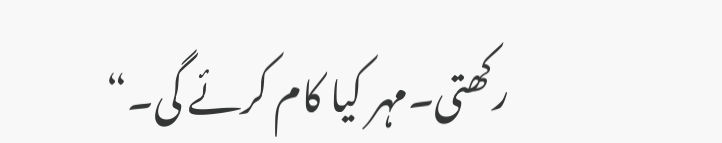رکھتی۔مہر کیا کام کرئے گی۔“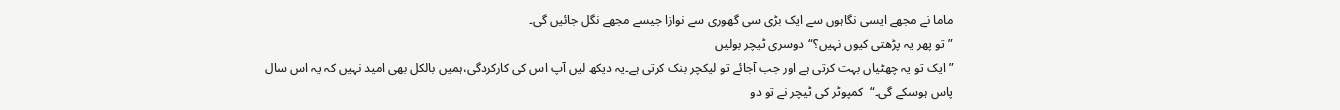ماما نے مجھے ایسی نگاہوں سے ایک بڑی سی گھوری سے نوازا جیسے مجھے نگل جائیں گی۔
”تو پھر یہ پڑھتی کیوں نہیں؟“دوسری ٹیچر بولیں
”ایک تو یہ چھٹیاں بہت کرتی ہے اور جب آجائے تو لیکچر بنک کرتی ہے۔یہ دیکھ لیں آپ اس کی کارکردگی،ہمیں بالکل بھی امید نہیں کہ یہ اس سال پاس ہوسکے گی۔“  کمپوٹر کی ٹیچر نے تو دو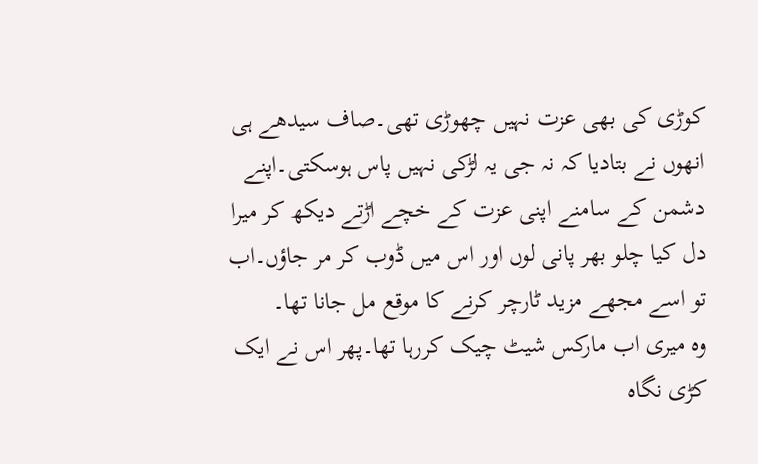کوڑی کی بھی عزت نہیں چھوڑی تھی۔صاف سیدھے ہی انھوں نے بتادیا کہ نہ جی یہ لڑکی نہیں پاس ہوسکتی۔اپنے دشمن کے سامنے اپنی عزت کے خچے اڑتے دیکھ کر میرا دل کیا چلو بھر پانی لوں اور اس میں ڈوب کر مر جاؤں۔اب تو اسے مجھے مزید ٹارچر کرنے کا موقع مل جانا تھا۔
وہ میری اب مارکس شیٹ چیک کررہا تھا۔پھر اس نے ایک کڑی نگاہ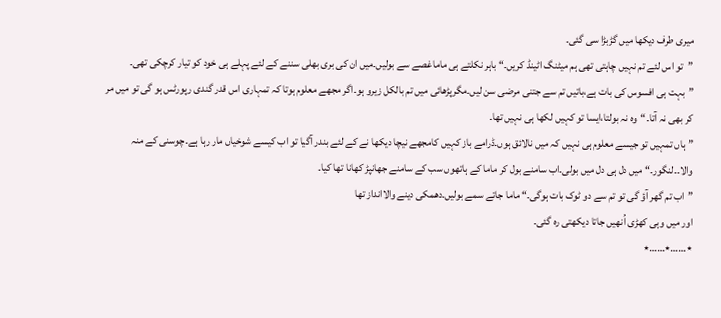میری طرف دیکھا میں گڑبڑا سی گئی۔
”تو اس لئے تم نہیں چاہتی تھی ہم میٹنگ اٹینڈ کریں۔“ باہر نکلتے ہی ماماغصے سے بولیں۔میں ان کی بری بھلی سننے کے لئے پہلے ہی خود کو تیار کرچکی تھی۔
”بہت ہی افسوس کی بات ہے،باتیں تم سے جتنی مرضی سن لیں۔مگرپڑھائی میں تم بالکل زیرو ہو۔اگر مجھے معلوم ہوتا کہ تمہاری اس قدر گندی رپورٹس ہو گی تو میں مر کر بھی نہ آتا۔“وہ نہ بولتا،ایسا تو کہیں لکھا ہی نہیں تھا۔
”ہاں تمہیں تو جیسے معلوم ہی نہیں کہ میں نالائق ہوں۔ڈرامے باز کہیں کامجھے نیچا دیکھا نے کے لئے بندر آگیا تو اب کیسے شوخیاں مار رہا ہے۔چوسنی کے منہ والا۔۔لنگور۔“ میں دل ہی دل میں بولی۔اب سامنے بول کر ماما کے ہاتھوں سب کے سامنے جھانپڑ کھانا تھا کیا۔
”اب تم گھر آؤ گی تو تم سے دو ٹوک بات ہوگی۔“ ماما جاتے سمے بولیں۔دھمکی دینے والاانداز تھا
اور میں وہی کھڑی اُنھیں جاتا دیکھتی رہ گئی۔
٭……٭……٭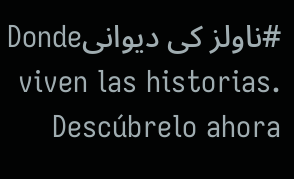#ناولز کی دیوانیDonde viven las historias. Descúbrelo ahora